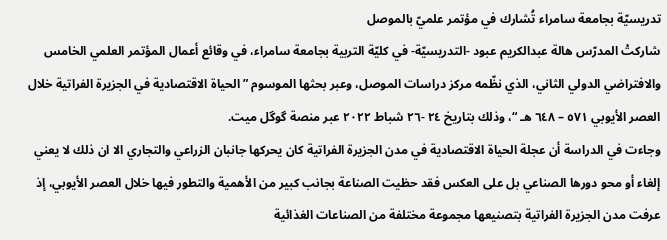تدريسيّة بجامعة سامراء تُشارك في مؤتمر علميّ بالموصل
شاركتْ المدرّس هالة عبدالكريم عبود -التدريسيّة- في كليّة التربية بجامعة سامراء، في وقائع أعمال المؤتمر العلمي الخامس والافتراضي الدولي الثاني، الذي نظّمه مركز دراسات الموصل، وعبر بحثها الموسوم ” الحياة الاقتصادية في الجزيرة الفراتية خلال العصر الأيوبي ٥٧١ – ٦٤٨ هـ “، وذلك بتاريخ ٢٤ -٢٦ شباط ٢٠٢٢ عبر منصة گوگل ميت.
وجاءت في الدراسة أن عجلة الحياة الاقتصادية في مدن الجزيرة الفراتية كان يحركها جانبان الزراعي والتجاري الا ان ذلك لا يعني إلغاء أو محو دورها الصناعي بل على العكس فقد حظيت الصناعة بجانب كبير من الأهمية والتطور فيها خلال العصر الأيوبي، إذ عرفت مدن الجزيرة الفراتية بتصنيعها مجموعة مختلفة من الصناعات الغذائية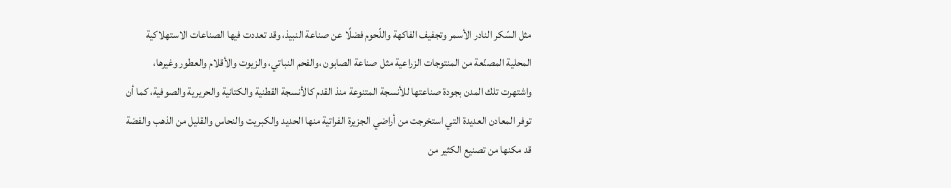مثل السّكر النادر الأسمر وتجفيف الفاكهة واللّحوم فضلًا عن صناعة النبيذ، وقد تعددت فيها الصناعات الاستهلاكية المحلية المصنّعة من المنتوجات الزراعية مثل صناعة الصابون ،والفحم النباتي، والزيوت والأقلام والعطور وغيرها، واشتهرت تلك المدن بجودة صناعتها للأنسجة المتنوعة منذ القدم كالأنسجة القطنية والكتانية والحريرية والصوفية، كما أن توفر المعادن العديدة التي استخرجت من أراضي الجزيرة الفراتية منها الحديد والكبريت والنحاس والقليل من الذهب والفضة قد مكنها من تصنيع الكثير من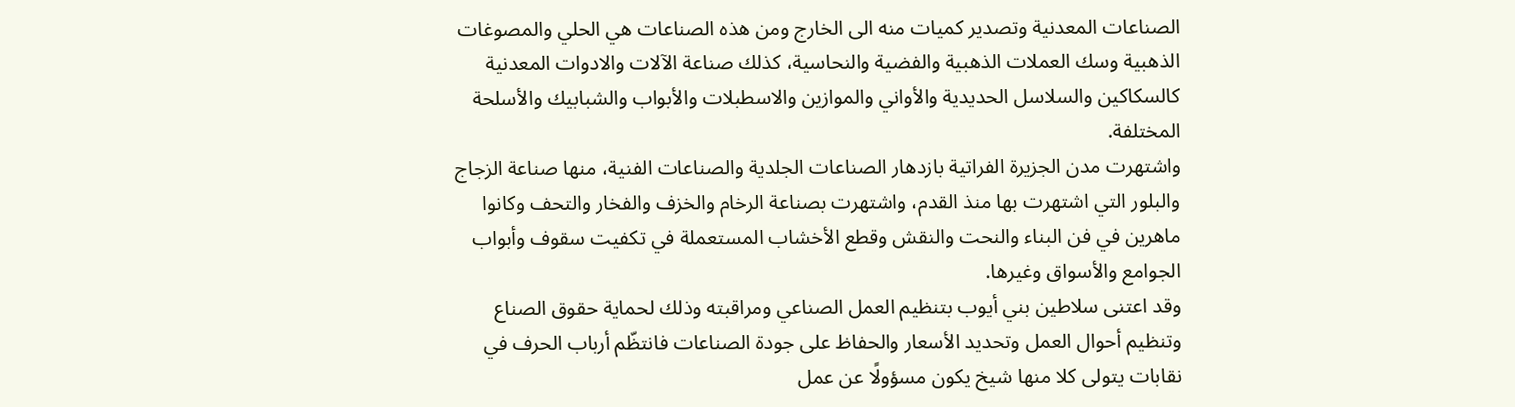الصناعات المعدنية وتصدير كميات منه الى الخارج ومن هذه الصناعات هي الحلي والمصوغات الذهبية وسك العملات الذهبية والفضية والنحاسية، كذلك صناعة الآلات والادوات المعدنية كالسكاكين والسلاسل الحديدية والأواني والموازين والاسطبلات والأبواب والشبابيك والأسلحة المختلفة.
واشتهرت مدن الجزيرة الفراتية بازدهار الصناعات الجلدية والصناعات الفنية، منها صناعة الزجاج والبلور التي اشتهرت بها منذ القدم، واشتهرت بصناعة الرخام والخزف والفخار والتحف وكانوا ماهرين في فن البناء والنحت والنقش وقطع الأخشاب المستعملة في تكفيت سقوف وأبواب الجوامع والأسواق وغيرها.
وقد اعتنى سلاطين بني أيوب بتنظيم العمل الصناعي ومراقبته وذلك لحماية حقوق الصناع وتنظيم أحوال العمل وتحديد الأسعار والحفاظ على جودة الصناعات فانتظّم أرباب الحرف في نقابات يتولى كلا منها شيخ يكون مسؤولًا عن عمل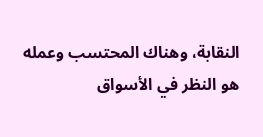النقابة، وهناك المحتسب وعمله هو النظر في الأسواق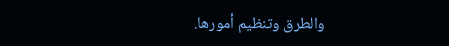والطرق وتنظيم أمورها.